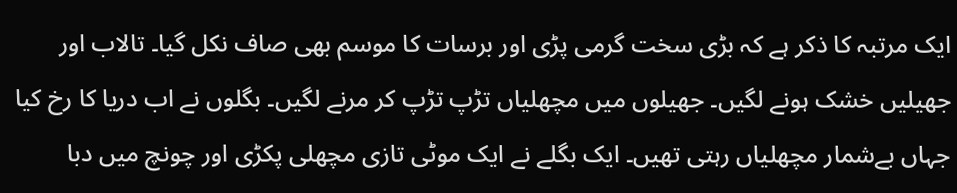ایک مرتبہ کا ذکر ہے کہ بڑی سخت گرمی پڑی اور برسات کا موسم بھی صاف نکل گیا۔ تالاب اور جھیلیں خشک ہونے لگیں۔ جھیلوں میں مچھلیاں تڑپ تڑپ کر مرنے لگیں۔ بگلوں نے اب دریا کا رخ کیا جہاں بےشمار مچھلیاں رہتی تھیں۔ ایک بگلے نے ایک موٹی تازی مچھلی پکڑی اور چونچ میں دبا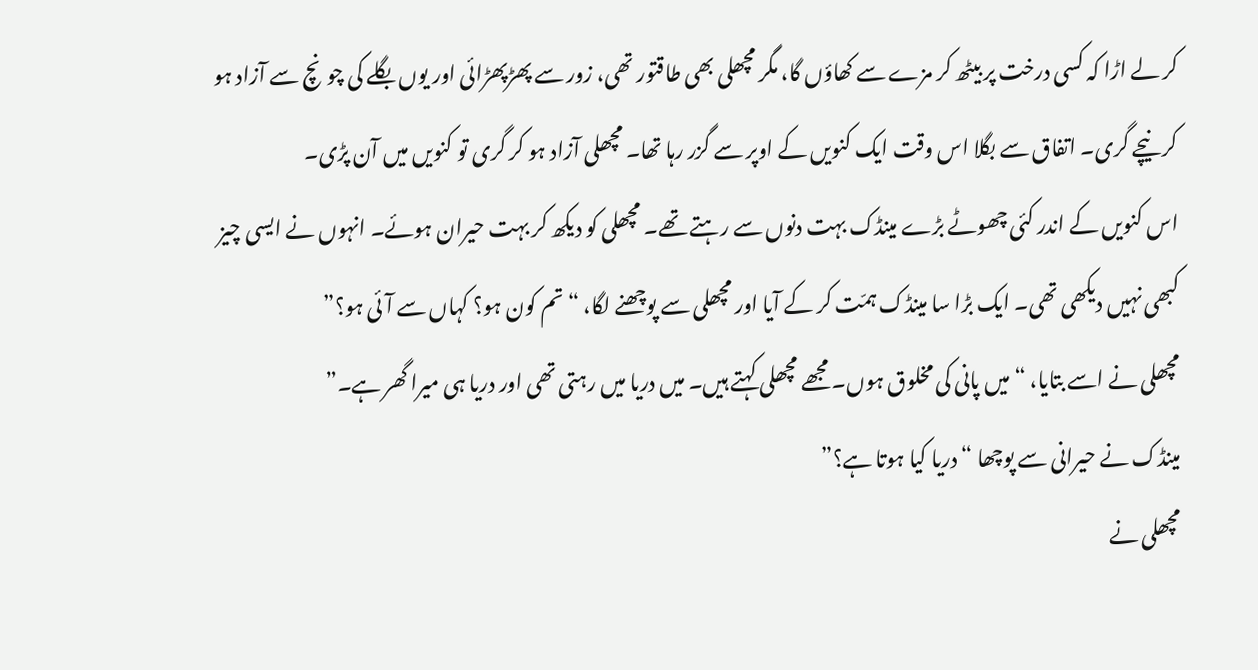کر لے اڑا کہ کسی درخت پر بیٹھ کر مزے سے کھاؤں گا، مگر مچھلی بھی طاقتور تھی، زور سے پھڑپھڑائی اور یوں بگلے کی چونچ سے آزاد ہو کر نیچے گری۔ اتفاق سے بگلا اس وقت ایک کنویں کے اوپر سے گزر رہا تھا۔ مچھلی آزاد ہو کر گری تو کنویں میں آن پڑی۔
اس کنویں کے اندر کئی چھوٹے بڑے مینڈک بہت دنوں سے رہتے تھے۔ مچھلی کو دیکھ کر بہت حیران ہوئے۔ انہوں نے ایسی چیز کبھی نہیں دیکھی تھی۔ ایک بڑا سا مینڈک ہمّت کر کے آیا اور مچھلی سے پوچھنے لگا، “تم کون ہو؟ کہاں سے آئی ہو؟”
مچھلی نے اسے بتایا، “میں پانی کی مخلوق ہوں۔ مجھے مچھلی کہتے ہیں۔ میں دریا میں رہتی تھی اور دریا ہی میرا گھر ہے۔”
مینڈک نے حیرانی سے پوچھا “دریا کیا ہوتا ہے؟”
مچھلی نے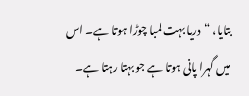بتایا، “دریا بہت لمبا چوڑا ہوتا ہے۔ اس میں گہرا پانی ہوتا ہے جو بہتا رہتا ہے۔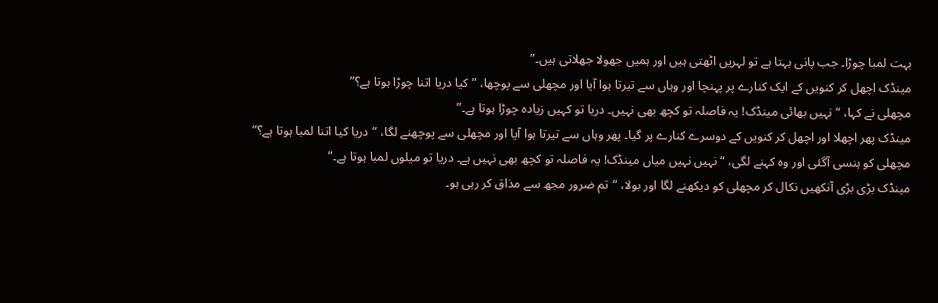بہت لمبا چوڑا۔ جب پانی بہتا ہے تو لہریں اٹھتی ہیں اور ہمیں جھولا جھلاتی ہیں۔”
مینڈک اچھل کر کنویں کے ایک کنارے پر پہنچا اور وہاں سے تیرتا ہوا آیا اور مچھلی سے پوچھا، ” کیا دریا اتنا چوڑا ہوتا ہے؟”
مچھلی نے کہا، “نہیں بھائی مینڈک! یہ فاصلہ تو کچھ بھی نہیں۔ دریا تو کہیں زیادہ چوڑا ہوتا ہے۔”
مینڈک پھر اچھلا اور اچھل کر کنویں کے دوسرے کنارے پر گیا۔ پھر وہاں سے تیرتا ہوا آیا اور مچھلی سے پوچھنے لگا، “دریا کیا اتنا لمبا ہوتا ہے؟”
مچھلی کو ہنسی آگئی اور وہ کہنے لگی، “نہیں نہیں میاں مینڈک! یہ فاصلہ تو کچھ بھی نہیں ہے۔ دریا تو میلوں لمبا ہوتا ہے۔”
مینڈک بڑی بڑی آنکھیں نکال کر مچھلی کو دیکھنے لگا اور بولا، “تم ضرور مجھ سے مذاق کر رہی ہو۔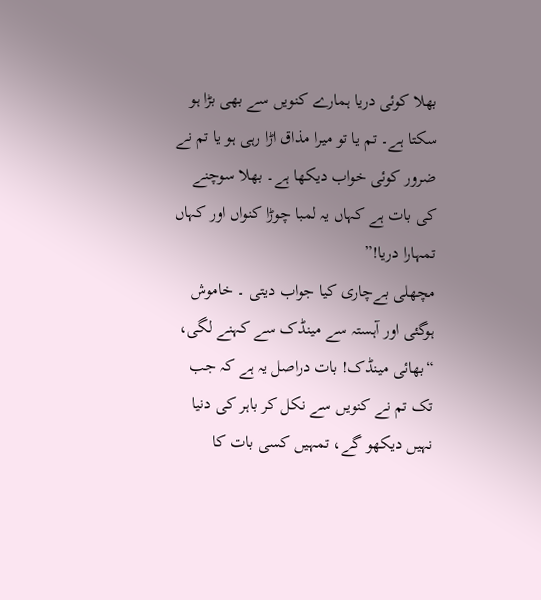بھلا کوئی دریا ہمارے کنویں سے بھی بڑا ہو سکتا ہے۔ تم یا تو میرا مذاق اڑا رہی ہو یا تم نے ضرور کوئی خواب دیکھا ہے۔ بھلا سوچنے کی بات ہے کہاں یہ لمبا چوڑا کنواں اور کہاں تمہارا دریا!”
مچھلی بےچاری کیا جواب دیتی ۔ خاموش ہوگئی اور آہستہ سے مینڈک سے کہنے لگی، “بھائی مینڈک! بات دراصل یہ ہے کہ جب تک تم نے کنویں سے نکل کر باہر کی دنیا نہیں دیکھو گے، تمہیں کسی بات کا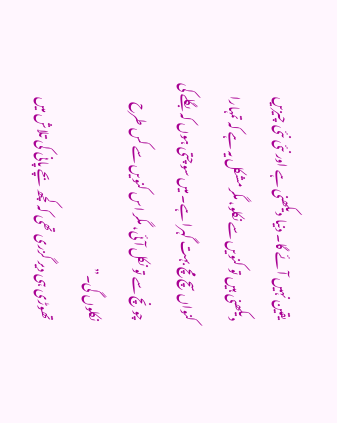یقین نہیں آئے گا۔ دنیا دیکھنی ہے اور نئی نئی چیزیں دیکھنی ہیں تو کنویں سے نکلو، مگر مشکل یہ ہے کہ تمہارا کنواں سچ مچ بہت گہرا ہے۔ میں سوچتی ہوں کہ بگلے کی چونچ سے تو نکل آئی، مگر اس کنویں سے کس طرح نکلوں گی۔”
تھوڑی ہی دیر گزری تھی کہ کچھ بچے پانی کی تلاش میں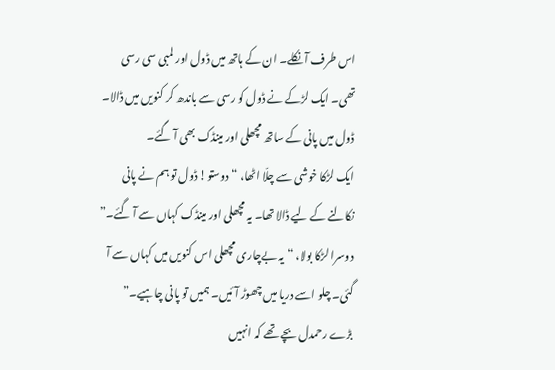اس طرف آ نکلے۔ ان کے ہاتھ میں ڈول اور لمبی سی رسی تھی۔ ایک لڑکے نے ڈول کو رسی سے باندھ کر کنویں میں ڈالا۔ ڈول میں پانی کے ساتھ مچھلی اور مینڈک بھی آ گئے۔
ایک لڑکا خوشی سے چلّا اٹھا، “دوستو! ڈول تو ہم نے پانی نکالنے کے لیے ڈالا تھا۔ یہ مچھلی اور مینڈک کہاں سے آ گئے۔”
دوسرا لڑکا بولا، “یہ بےچاری مچھلی اس کنویں میں کہاں سے آ گئی۔ چلو اسے دریا میں چھوڑ آئیں۔ ہمیں تو پانی چاہیے۔”
بڑے رحمدل بچے تھے کہ انہیں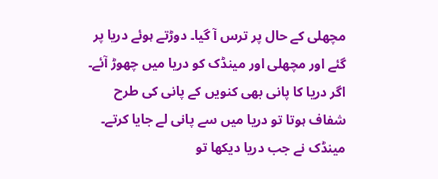مچھلی کے حال پر ترس آ گیا۔ دوڑتے ہوئے دریا پر گئے اور مچھلی اور مینڈک کو دریا میں چھوڑ آئے۔ اگر دریا کا پانی بھی کنویں کے پانی کی طرح شفاف ہوتا تو دریا میں سے پانی لے جایا کرتے۔
مینڈک نے جب دریا دیکھا تو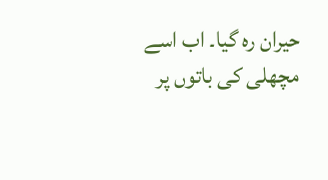حیران رہ گیا۔ اب اسے مچھلی کی باتوں پر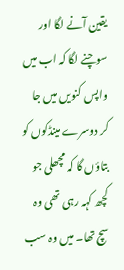یقین آنے لگا اور سوچنے لگا کہ اب میں واپس کنویں میں جا کر دوسرے مینڈکوں کو بتاؤں گا کہ مچھلی جو کچھ کہہ رہی تھی وہ سچ تھا۔ میں وہ سب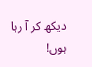دیکھ کر آ رہا ہوں!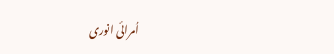اُمرائی انوری